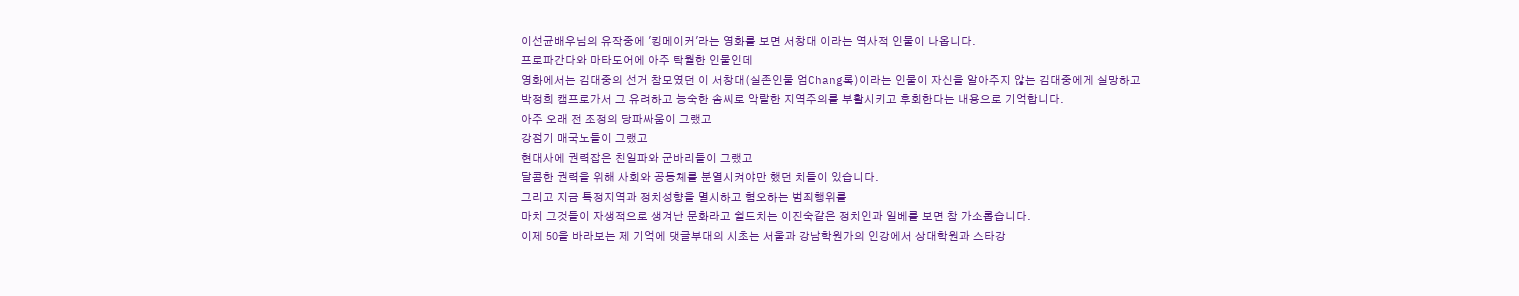이선균배우님의 유작중에 '킹메이커'라는 영화를 보면 서창대 이라는 역사적 인물이 나옵니다.
프로파간다와 마타도어에 아주 탁월한 인물인데
영화에서는 김대중의 선거 참모였던 이 서창대(실존인물 엄Chang록)이라는 인물이 자신을 알아주지 않는 김대중에게 실망하고
박정희 캠프로가서 그 유려하고 능숙한 솜씨로 악랄한 지역주의를 부활시키고 후회한다는 내용으로 기억합니다.
아주 오래 전 조정의 당파싸움이 그랬고
강점기 매국노들이 그랬고
현대사에 권력잡은 친일파와 군바리들이 그랬고
달콤한 권력을 위해 사회와 공동체를 분열시켜야만 했던 치들이 있습니다.
그리고 지금 특정지역과 정치성향을 멸시하고 혐오하는 범죄행위를
마치 그것들이 자생적으로 생겨난 문화라고 쉴드치는 이진숙같은 정치인과 일베를 보면 참 가소롭습니다.
이제 50을 바라보는 제 기억에 댓글부대의 시초는 서울과 강남학원가의 인강에서 상대학원과 스타강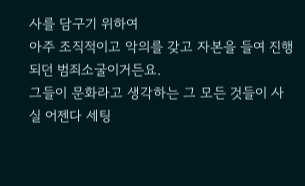사를 담구기 위하여
아주 조직적이고 악의를 갖고 자본을 들여 진행되던 범죄소굴이거든요.
그들이 문화라고 생각하는 그 모든 것들이 사실 어젠다 세팅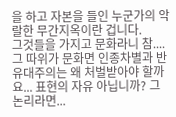을 하고 자본을 들인 누군가의 악랄한 무간지옥이란 겁니다.
그것들을 가지고 문화라니 참....
그 따위가 문화면 인종차별과 반유대주의는 왜 처벌받아야 할까요... 표현의 자유 아닙니까? 그 논리라면...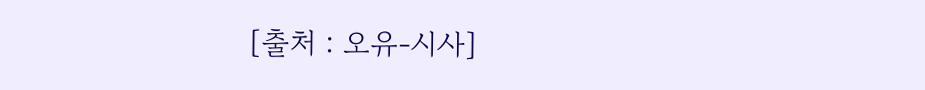[출처 : 오유-시사]